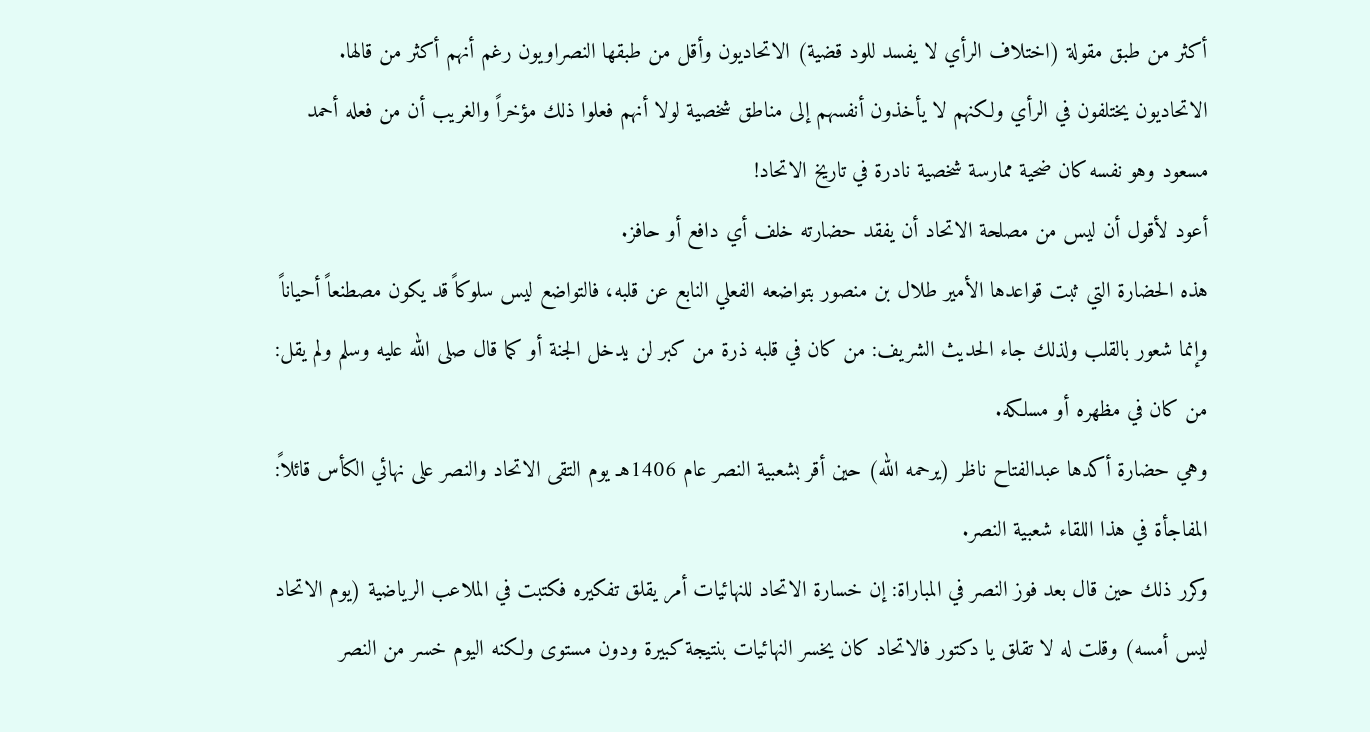أكثر من طبق مقولة (اختلاف الرأي لا يفسد للود قضية) الاتحاديون وأقل من طبقها النصراويون رغم أنهم أكثر من قالها.
الاتحاديون يختلفون في الرأي ولكنهم لا يأخذون أنفسهم إلى مناطق شخصية لولا أنهم فعلوا ذلك مؤخراً والغريب أن من فعله أحمد مسعود وهو نفسه كان ضحية ممارسة شخصية نادرة في تاريخ الاتحاد!
أعود لأقول أن ليس من مصلحة الاتحاد أن يفقد حضارته خلف أي دافع أو حافز.
هذه الحضارة التي ثبت قواعدها الأمير طلال بن منصور بتواضعه الفعلي النابع عن قلبه، فالتواضع ليس سلوكاً قد يكون مصطنعاً أحياناً وإنما شعور بالقلب ولذلك جاء الحديث الشريف: من كان في قلبه ذرة من كبر لن يدخل الجنة أو كما قال صلى الله عليه وسلم ولم يقل: من كان في مظهره أو مسلكه.
وهي حضارة أكدها عبدالفتاح ناظر (يرحمه الله) حين أقر بشعبية النصر عام 1406هـ يوم التقى الاتحاد والنصر على نهائي الكأس قائلاً: المفاجأة في هذا اللقاء شعبية النصر.
وكرر ذلك حين قال بعد فوز النصر في المباراة: إن خسارة الاتحاد للنهائيات أمر يقلق تفكيره فكتبت في الملاعب الرياضية (يوم الاتحاد ليس أمسه) وقلت له لا تقلق يا دكتور فالاتحاد كان يخسر النهائيات بنتيجة كبيرة ودون مستوى ولكنه اليوم خسر من النصر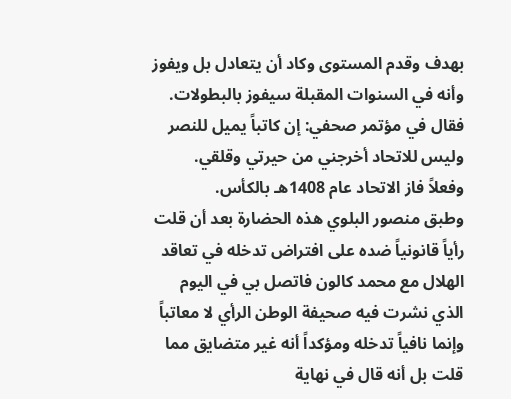بهدف وقدم المستوى وكاد أن يتعادل بل ويفوز وأنه في السنوات المقبلة سيفوز بالبطولات.
فقال في مؤتمر صحفي: إن كاتباً يميل للنصر وليس للاتحاد أخرجني من حيرتي وقلقي.
وفعلاً فاز الاتحاد عام 1408هـ بالكأس.
وطبق منصور البلوي هذه الحضارة بعد أن قلت رأياً قانونياً ضده على افتراض تدخله في تعاقد الهلال مع محمد كالون فاتصل بي في اليوم الذي نشرت فيه صحيفة الوطن الرأي لا معاتباً وإنما نافياً تدخله ومؤكداً أنه غير متضايق مما قلت بل أنه قال في نهاية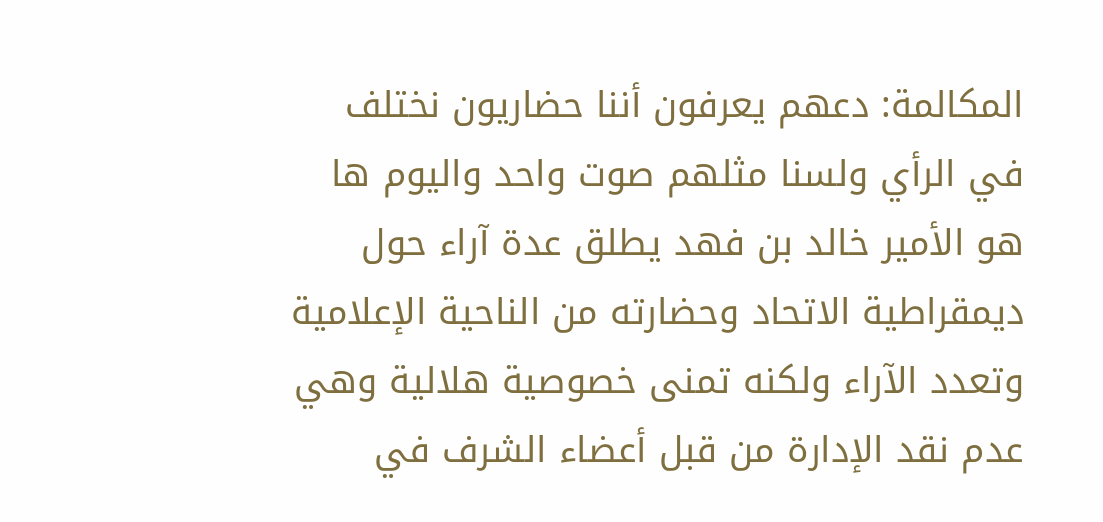المكالمة: دعهم يعرفون أننا حضاريون نختلف في الرأي ولسنا مثلهم صوت واحد واليوم ها هو الأمير خالد بن فهد يطلق عدة آراء حول ديمقراطية الاتحاد وحضارته من الناحية الإعلامية وتعدد الآراء ولكنه تمنى خصوصية هلالية وهي عدم نقد الإدارة من قبل أعضاء الشرف في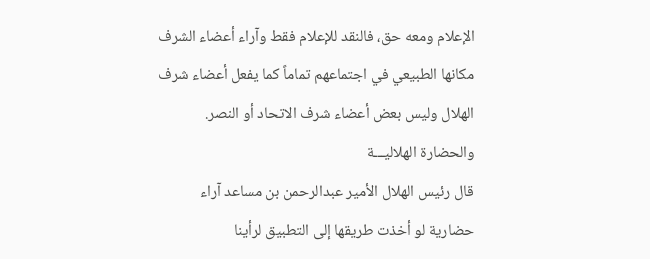الإعلام ومعه حق، فالنقد للإعلام فقط وآراء أعضاء الشرف مكانها الطبيعي في اجتماعهم تماماً كما يفعل أعضاء شرف الهلال وليس بعض أعضاء شرف الاتحاد أو النصر.
والحضارة الهلاليـــة
قال رئيس الهلال الأمير عبدالرحمن بن مساعد آراء حضارية لو أخذت طريقها إلى التطبيق لرأينا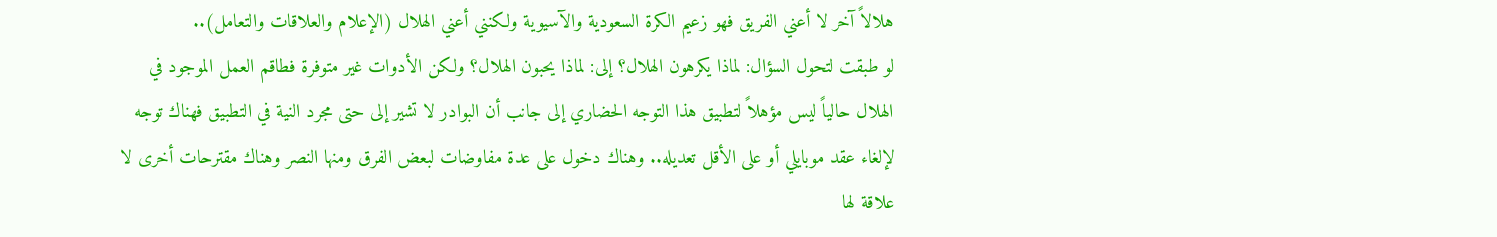هلالاً آخر لا أعني الفريق فهو زعيم الكرة السعودية والآسيوية ولكنني أعني الهلال (الإعلام والعلاقات والتعامل)..
لو طبقت لتحول السؤال: لماذا يكرهون الهلال؟ إلى: لماذا يحبون الهلال؟ ولكن الأدوات غير متوفرة فطاقم العمل الموجود في الهلال حالياً ليس مؤهلاً لتطبيق هذا التوجه الحضاري إلى جانب أن البوادر لا تشير إلى حتى مجرد النية في التطبيق فهناك توجه لإلغاء عقد موبايلي أو على الأقل تعديله.. وهناك دخول على عدة مفاوضات لبعض الفرق ومنها النصر وهناك مقترحات أخرى لا علاقة لها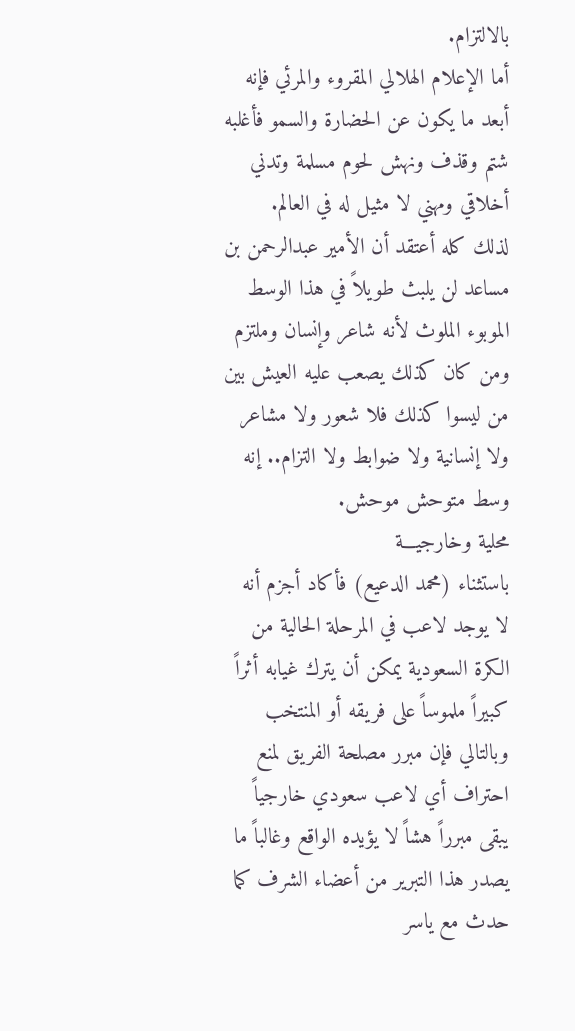بالالتزام.
أما الإعلام الهلالي المقروء والمرئي فإنه أبعد ما يكون عن الحضارة والسمو فأغلبه شتم وقذف ونهش لحوم مسلمة وتدني أخلاقي ومهني لا مثيل له في العالم.
لذلك كله أعتقد أن الأمير عبدالرحمن بن مساعد لن يلبث طويلاً في هذا الوسط الموبوء الملوث لأنه شاعر وإنسان وملتزم ومن كان كذلك يصعب عليه العيش بين من ليسوا كذلك فلا شعور ولا مشاعر ولا إنسانية ولا ضوابط ولا التزام.. إنه وسط متوحش موحش.
محلية وخارجيـــة
باستثناء (محمد الدعيع) فأكاد أجزم أنه لا يوجد لاعب في المرحلة الحالية من الكرة السعودية يمكن أن يترك غيابه أثراً كبيراً ملموساً على فريقه أو المنتخب وبالتالي فإن مبرر مصلحة الفريق لمنع احتراف أي لاعب سعودي خارجياً يبقى مبرراً هشاً لا يؤيده الواقع وغالباً ما يصدر هذا التبرير من أعضاء الشرف كما حدث مع ياسر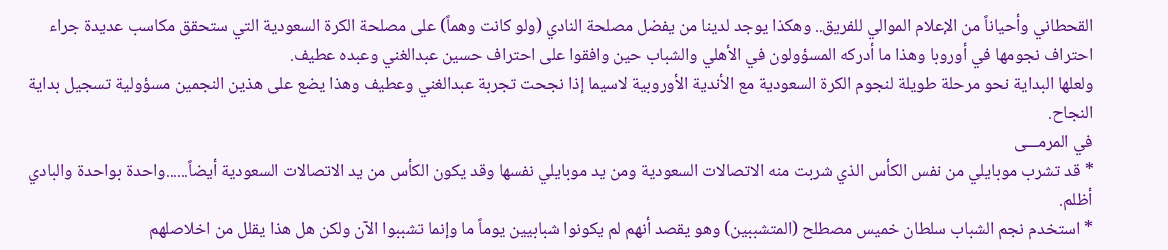القحطاني وأحياناً من الإعلام الموالي للفريق.. وهكذا يوجد لدينا من يفضل مصلحة النادي (ولو كانت وهماً) على مصلحة الكرة السعودية التي ستحقق مكاسب عديدة جراء احتراف نجومها في أوروبا وهذا ما أدركه المسؤولون في الأهلي والشباب حين وافقوا على احتراف حسين عبدالغني وعبده عطيف.
ولعلها البداية نحو مرحلة طويلة لنجوم الكرة السعودية مع الأندية الأوروبية لاسيما إذا نجحت تجربة عبدالغني وعطيف وهذا يضع على هذين النجمين مسؤولية تسجيل بداية النجاح.
في المرمـــى
* قد تشرب موبايلي من نفس الكأس الذي شربت منه الاتصالات السعودية ومن يد موبايلي نفسها وقد يكون الكأس من يد الاتصالات السعودية أيضاً......واحدة بواحدة والبادي أظلم.
* استخدم نجم الشباب سلطان خميس مصطلح (المتشببين) وهو يقصد أنهم لم يكونوا شبابيين يوماً ما وإنما تشببوا الآن ولكن هل هذا يقلل من اخلاصلهم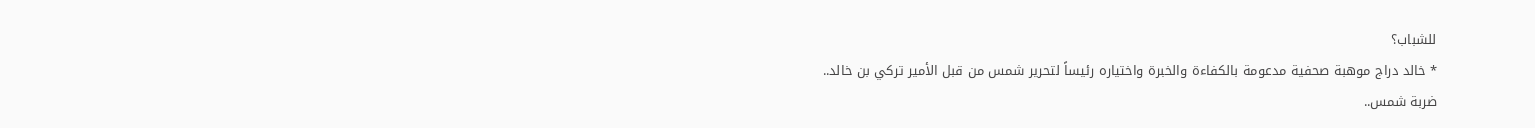للشباب؟
* خالد دراج موهبة صحفية مدعومة بالكفاءة والخبرة واختياره رئيساً لتحرير شمس من قبل الأمير تركي بن خالد.. ضربة شمس..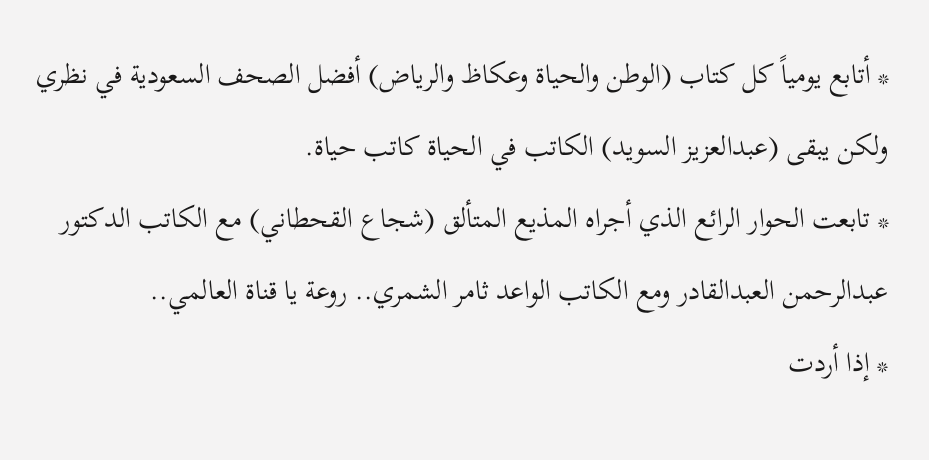* أتابع يومياً كل كتاب (الوطن والحياة وعكاظ والرياض) أفضل الصحف السعودية في نظري ولكن يبقى (عبدالعزيز السويد) الكاتب في الحياة كاتب حياة.
* تابعت الحوار الرائع الذي أجراه المذيع المتألق (شجاع القحطاني) مع الكاتب الدكتور عبدالرحمن العبدالقادر ومع الكاتب الواعد ثامر الشمري.. روعة يا قناة العالمي..
* إذا أردت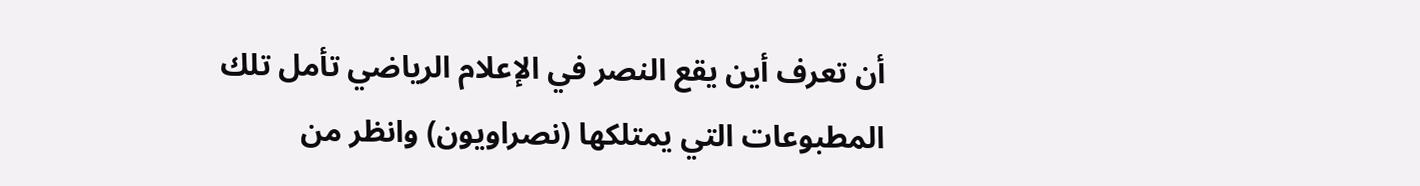أن تعرف أين يقع النصر في الإعلام الرياضي تأمل تلك المطبوعات التي يمتلكها (نصراويون) وانظر من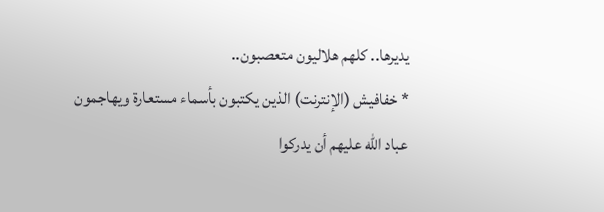يديرها.. كلهم هلاليون متعصبون..
* خفافيش (الإنترنت) الذين يكتبون بأسماء مستعارة ويهاجمون عباد الله عليهم أن يدركوا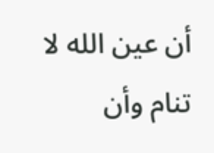أن عين الله لا تنام وأن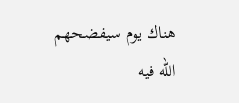هناك يوم سيفضحهم الله فيه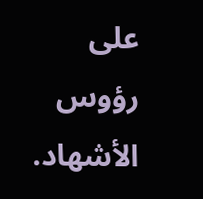على رؤوس الأشهاد.